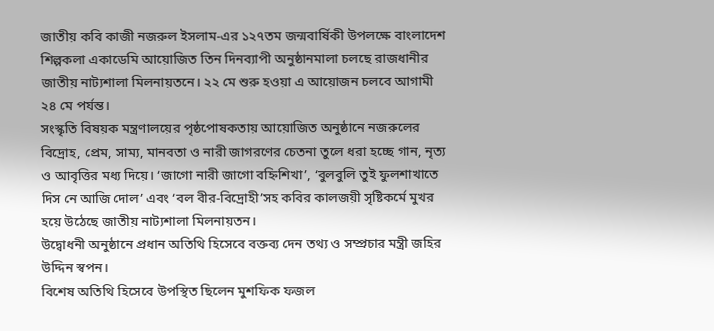জাতীয় কবি কাজী নজরুল ইসলাম-এর ১২৭তম জন্মবার্ষিকী উপলক্ষে বাংলাদেশ শিল্পকলা একাডেমি আয়োজিত তিন দিনব্যাপী অনুষ্ঠানমালা চলছে রাজধানীর জাতীয় নাট্যশালা মিলনায়তনে। ২২ মে শুরু হওয়া এ আয়োজন চলবে আগামী ২৪ মে পর্যন্ত।
সংস্কৃতি বিষয়ক মন্ত্রণালয়ের পৃষ্ঠপোষকতায় আয়োজিত অনুষ্ঠানে নজরুলের বিদ্রোহ, প্রেম, সাম্য, মানবতা ও নারী জাগরণের চেতনা তুলে ধরা হচ্ছে গান, নৃত্য ও আবৃত্তির মধ্য দিয়ে। ‘জাগো নারী জাগো বহ্নিশিখা’, ‘বুলবুলি তুই ফুলশাখাতে দিস নে আজি দোল’ এবং ‘বল বীর-বিদ্রোহী’সহ কবির কালজয়ী সৃষ্টিকর্মে মুখর হয়ে উঠেছে জাতীয় নাট্যশালা মিলনায়তন।
উদ্বোধনী অনুষ্ঠানে প্রধান অতিথি হিসেবে বক্তব্য দেন তথ্য ও সম্প্রচার মন্ত্রী জহির উদ্দিন স্বপন।
বিশেষ অতিথি হিসেবে উপস্থিত ছিলেন মুশফিক ফজল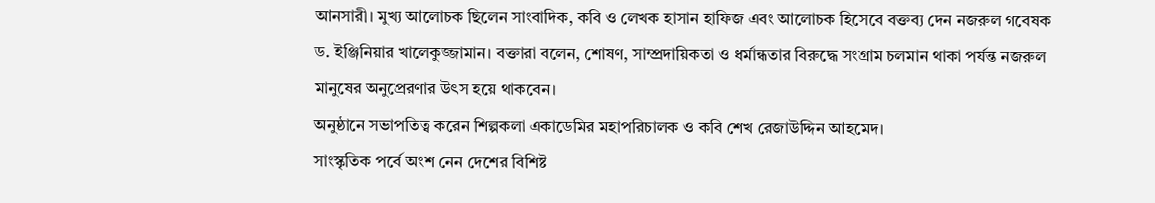আনসারী। মুখ্য আলোচক ছিলেন সাংবাদিক, কবি ও লেখক হাসান হাফিজ এবং আলোচক হিসেবে বক্তব্য দেন নজরুল গবেষক ড. ইঞ্জিনিয়ার খালেকুজ্জামান। বক্তারা বলেন, শোষণ, সাম্প্রদায়িকতা ও ধর্মান্ধতার বিরুদ্ধে সংগ্রাম চলমান থাকা পর্যন্ত নজরুল মানুষের অনুপ্রেরণার উৎস হয়ে থাকবেন।
অনুষ্ঠানে সভাপতিত্ব করেন শিল্পকলা একাডেমির মহাপরিচালক ও কবি শেখ রেজাউদ্দিন আহমেদ।
সাংস্কৃতিক পর্বে অংশ নেন দেশের বিশিষ্ট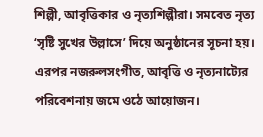শিল্পী, আবৃত্তিকার ও নৃত্যশিল্পীরা। সমবেত নৃত্য ‘সৃষ্টি সুখের উল্লাসে’ দিয়ে অনুষ্ঠানের সূচনা হয়। এরপর নজরুলসংগীত, আবৃত্তি ও নৃত্যনাট্যের পরিবেশনায় জমে ওঠে আয়োজন।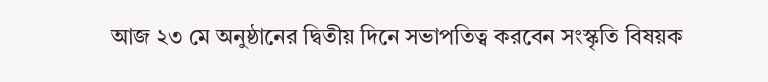আজ ২৩ মে অনুষ্ঠানের দ্বিতীয় দিনে সভাপতিত্ব করবেন সংস্কৃতি বিষয়ক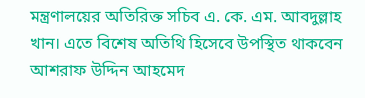মন্ত্রণালয়ের অতিরিক্ত সচিব এ. কে. এম. আবদুল্লাহ খান। এতে বিশেষ অতিথি হিসেবে উপস্থিত থাকবেন আশরাফ উদ্দিন আহমেদ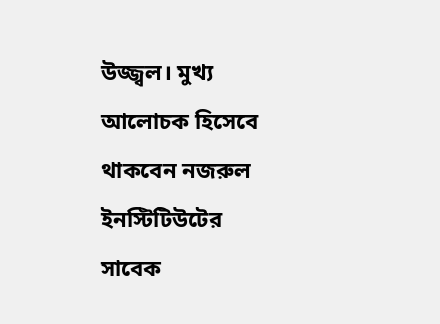উজ্জ্বল। মুখ্য আলোচক হিসেবে থাকবেন নজরুল ইনস্টিটিউটের সাবেক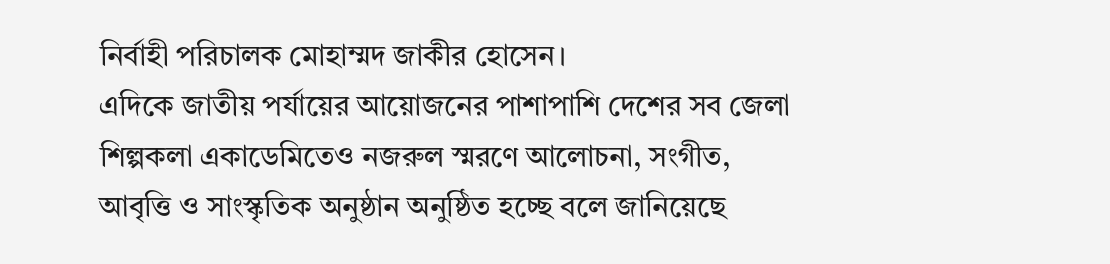নির্বাহী পরিচালক মোহাম্মদ জাকীর হোসেন।
এদিকে জাতীয় পর্যায়ের আয়োজনের পাশাপাশি দেশের সব জেলা শিল্পকলা একাডেমিতেও নজরুল স্মরণে আলোচনা, সংগীত, আবৃত্তি ও সাংস্কৃতিক অনুষ্ঠান অনুষ্ঠিত হচ্ছে বলে জানিয়েছে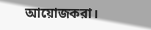আয়োজকরা।